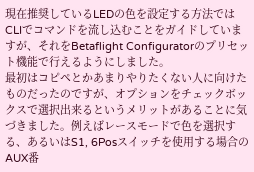現在推奨しているLEDの色を設定する方法ではCLIでコマンドを流し込むことをガイドしていますが、それをBetaflight Configuratorのプリセット機能で行えるようにしました。
最初はコピペとかあまりやりたくない人に向けたものだったのですが、オプションをチェックボックスで選択出来るというメリットがあることに気づきました。例えばレースモードで色を選択する、あるいはS1, 6Posスイッチを使用する場合のAUX番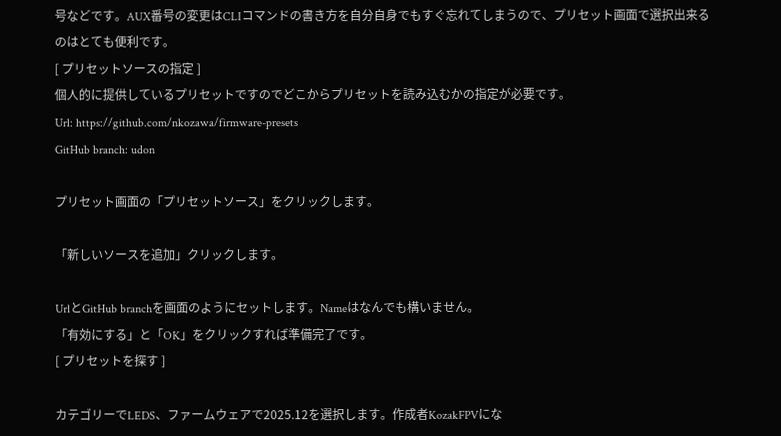号などです。AUX番号の変更はCLIコマンドの書き方を自分自身でもすぐ忘れてしまうので、プリセット画面で選択出来るのはとても便利です。
[ プリセットソースの指定 ]
個人的に提供しているプリセットですのでどこからプリセットを読み込むかの指定が必要です。
Url: https://github.com/nkozawa/firmware-presets
GitHub branch: udon

プリセット画面の「プリセットソース」をクリックします。

「新しいソースを追加」クリックします。

UrlとGitHub branchを画面のようにセットします。Nameはなんでも構いません。
「有効にする」と「OK」をクリックすれば準備完了です。
[ プリセットを探す ]

カテゴリーでLEDS、ファームウェアで2025.12を選択します。作成者KozakFPVにな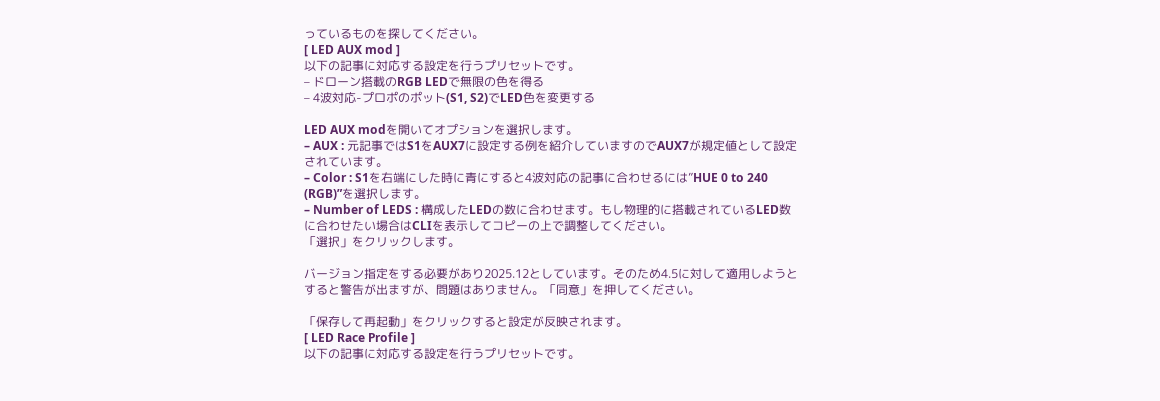っているものを探してください。
[ LED AUX mod ]
以下の記事に対応する設定を行うプリセットです。
– ドローン搭載のRGB LEDで無限の色を得る
– 4波対応-プロポのポット(S1, S2)でLED色を変更する

LED AUX modを開いてオプションを選択します。
– AUX : 元記事ではS1をAUX7に設定する例を紹介していますのでAUX7が規定値として設定されています。
– Color : S1を右端にした時に青にすると4波対応の記事に合わせるには”HUE 0 to 240 (RGB)”を選択します。
– Number of LEDS : 構成したLEDの数に合わせます。もし物理的に搭載されているLED数に合わせたい場合はCLIを表示してコピーの上で調整してください。
「選択」をクリックします。

バージョン指定をする必要があり2025.12としています。そのため4.5に対して適用しようとすると警告が出ますが、問題はありません。「同意」を押してください。

「保存して再起動」をクリックすると設定が反映されます。
[ LED Race Profile ]
以下の記事に対応する設定を行うプリセットです。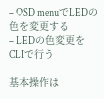– OSD menuでLEDの色を変更する
– LEDの色変更をCLIで行う

基本操作は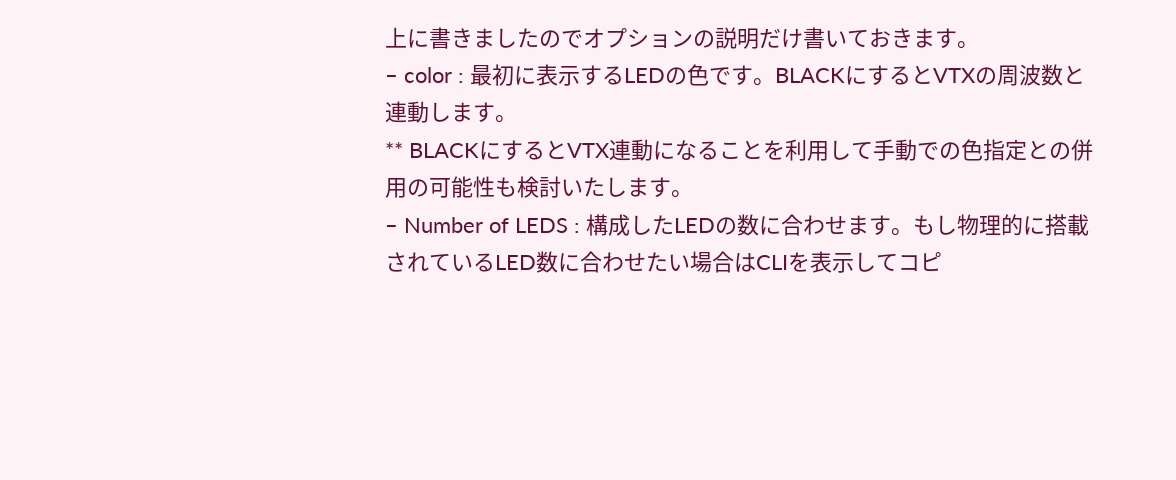上に書きましたのでオプションの説明だけ書いておきます。
– color : 最初に表示するLEDの色です。BLACKにするとVTXの周波数と連動します。
** BLACKにするとVTX連動になることを利用して手動での色指定との併用の可能性も検討いたします。
– Number of LEDS : 構成したLEDの数に合わせます。もし物理的に搭載されているLED数に合わせたい場合はCLIを表示してコピ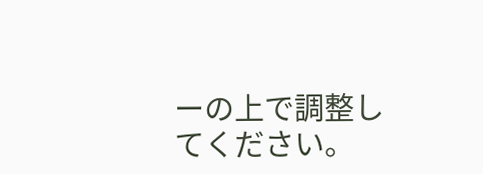ーの上で調整してください。